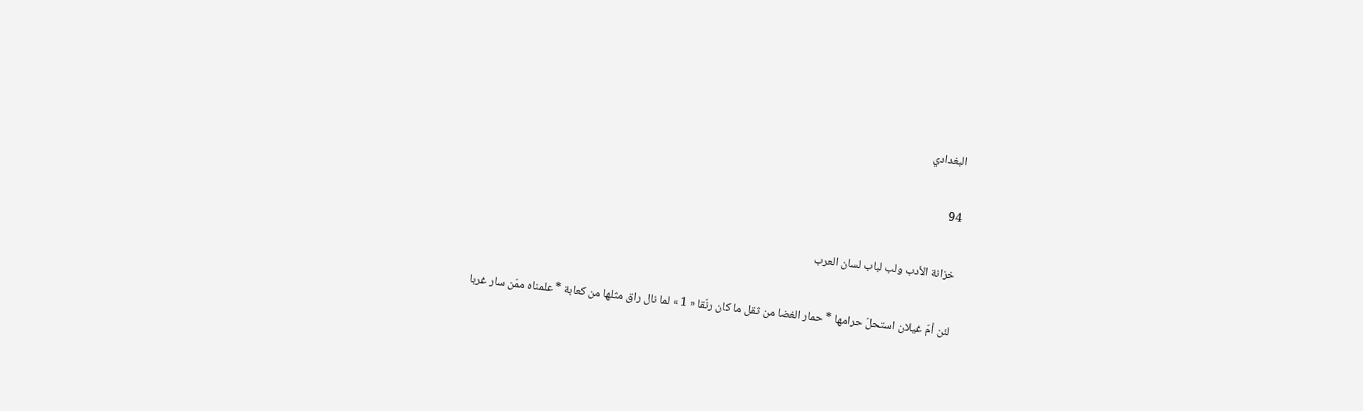البغدادي

94

خزانة الأدب ولب لباب لسان العرب

لئن أمّ غيلان استحلّ حرامها * حمار الغضا من ثقل ما كان رنّقا « 1 » لما نال راق مثلها من كعابة * علمناه ممّن سار غربا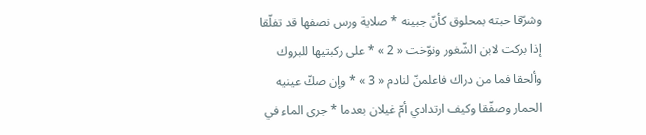وشرّقا حبته بمحلوق كأنّ جبينه * صلاية ورس نصفها قد تفلّقا إذا بركت لابن الشّغور ونوّخت « 2 » * على ركبتيها للبروك وألحقا فما من دراك فاعلمنّ لنادم « 3 » * وإن صكّ عينيه الحمار وصفّقا وكيف ارتدادي أمّ غيلان بعدما * جرى الماء في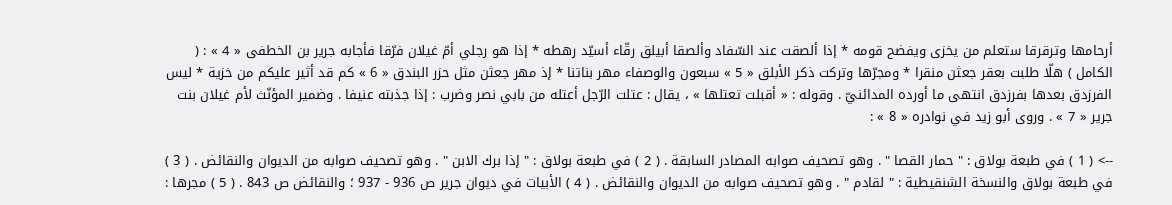أرحامها وترقرقا ستعلم من يخزى ويفضح قومه * إذا ألصقت عند السّفاد وألصقا أبيلق رقّاء أسيّد رهطه * إذا هو رجلي أمّ غيلان فرّقا فأجابه جرير بن الخطفى « 4 » : ( الكامل ) هلّا طلبت بعقر جعثن منقرا * ومجرّها وتركت ذكر الأبلق « 5 » سبعون والوصفاء مهر بناتنا * إذ مهر جعثن مثل حزر البندق « 6 » كم قد أثير عليكم من خزية * ليس الفرزدق بعدها بفرزدق انتهى ما أورده المدائنيّ . وقوله : « أقبلت تعتلها » ، يقال : عتلت الرّجل أعتله من بابي نصر وضرب : إذا جذبته عنيفا . وضمير المؤنّث لأم غيلان بنت جرير « 7 » . وروى أبو زيد في نوادره « 8 » :

--> ( 1 ) في طبعة بولاق : " حمار القصا " . وهو تصحيف صوابه المصادر السابقة . ( 2 ) في طبعة بولاق : " إذا برك الابن " . وهو تصحيف صوابه من الديوان والنقائض . ( 3 ) في طبعة بولاق والنسخة الشنقيطية : " لقادم " . وهو تصحيف صوابه من الديوان والنقائض . ( 4 ) الأبيات في ديوان جرير ص 936 - 937 ؛ والنقائض ص 843 . ( 5 ) مجرها :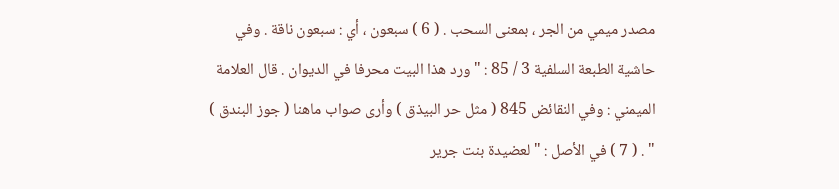مصدر ميمي من الجر ، بمعنى السحب . ( 6 ) سبعون ، أي : سبعون ناقة . وفي حاشية الطبعة السلفية 3 / 85 : " ورد هذا البيت محرفا في الديوان . قال العلامة الميمني : وفي النقائض 845 ( مثل حر البيذق ) وأرى صواب ماهنا ( جوز البندق ) " . ( 7 ) في الأصل : " لعضيدة بنت جرير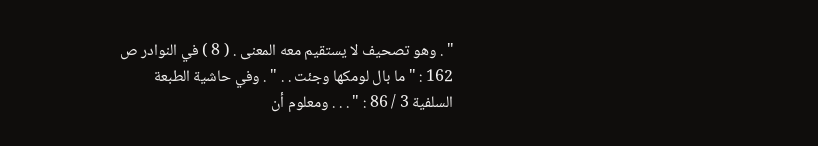" . وهو تصحيف لا يستقيم معه المعنى . ( 8 ) في النوادر ص 162 : " ما بال لومكها وجئت . . " . وفي حاشية الطبعة السلفية 3 / 86 : " . . . ومعلوم أن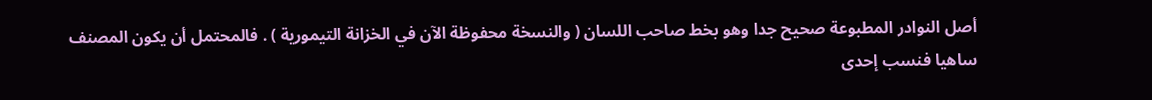أصل النوادر المطبوعة صحيح جدا وهو بخط صاحب اللسان ( والنسخة محفوظة الآن في الخزانة التيمورية ) . فالمحتمل أن يكون المصنف ساهيا فنسب إحدى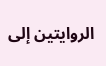الروايتين إلى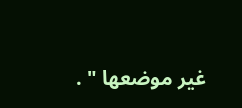غير موضعها " .